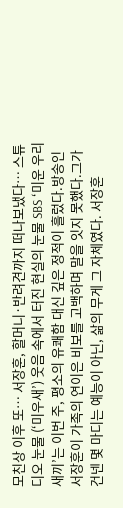모친상 이후 또… 서장훈, 할머니·반려견까지 떠나보냈다… 스튜디오 눈물 (‘미우새’) 웃음 속에서 터진 현실의 눈물 SBS ‘미운 우리 새끼’는 이번 주, 평소의 유쾌함 대신 깊은 정적이 흘렀다.방송인 서장훈이 가족의 연이은 비보를 고백하며 말을 잇지 못했다.그가 건넨 몇 마디는 예능이 아닌, 삶의 무게 그 자체였다. 서장훈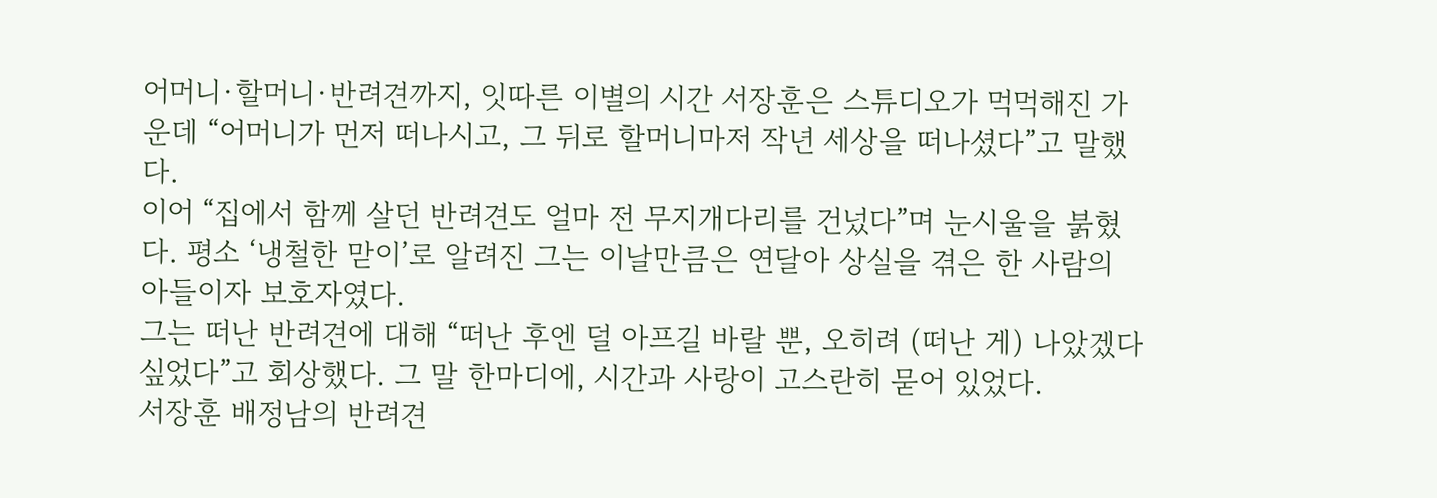어머니·할머니·반려견까지, 잇따른 이별의 시간 서장훈은 스튜디오가 먹먹해진 가운데 “어머니가 먼저 떠나시고, 그 뒤로 할머니마저 작년 세상을 떠나셨다”고 말했다.
이어 “집에서 함께 살던 반려견도 얼마 전 무지개다리를 건넜다”며 눈시울을 붉혔다. 평소 ‘냉철한 맏이’로 알려진 그는 이날만큼은 연달아 상실을 겪은 한 사람의 아들이자 보호자였다.
그는 떠난 반려견에 대해 “떠난 후엔 덜 아프길 바랄 뿐, 오히려 (떠난 게) 나았겠다 싶었다”고 회상했다. 그 말 한마디에, 시간과 사랑이 고스란히 묻어 있었다.
서장훈 배정남의 반려견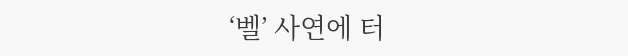‘벨’ 사연에 터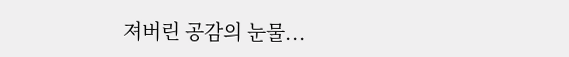져버린 공감의 눈물...